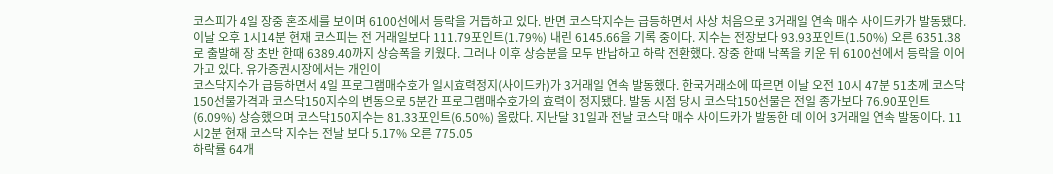코스피가 4일 장중 혼조세를 보이며 6100선에서 등락을 거듭하고 있다. 반면 코스닥지수는 급등하면서 사상 처음으로 3거래일 연속 매수 사이드카가 발동됐다. 이날 오후 1시14분 현재 코스피는 전 거래일보다 111.79포인트(1.79%) 내린 6145.66을 기록 중이다. 지수는 전장보다 93.93포인트(1.50%) 오른 6351.38로 출발해 장 초반 한때 6389.40까지 상승폭을 키웠다. 그러나 이후 상승분을 모두 반납하고 하락 전환했다. 장중 한때 낙폭을 키운 뒤 6100선에서 등락을 이어가고 있다. 유가증권시장에서는 개인이
코스닥지수가 급등하면서 4일 프로그램매수호가 일시효력정지(사이드카)가 3거래일 연속 발동했다. 한국거래소에 따르면 이날 오전 10시 47분 51초께 코스닥150선물가격과 코스닥150지수의 변동으로 5분간 프로그램매수호가의 효력이 정지됐다. 발동 시점 당시 코스닥150선물은 전일 종가보다 76.90포인트(6.09%) 상승했으며 코스닥150지수는 81.33포인트(6.50%) 올랐다. 지난달 31일과 전날 코스닥 매수 사이드카가 발동한 데 이어 3거래일 연속 발동이다. 11시2분 현재 코스닥 지수는 전날 보다 5.17% 오른 775.05
하락률 64개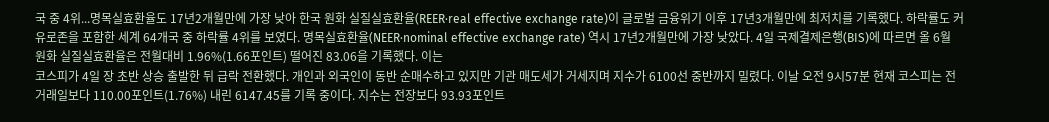국 중 4위...명목실효환율도 17년2개월만에 가장 낮아 한국 원화 실질실효환율(REER·real effective exchange rate)이 글로벌 금융위기 이후 17년3개월만에 최저치를 기록했다. 하락률도 커 유로존을 포함한 세계 64개국 중 하락률 4위를 보였다. 명목실효환율(NEER·nominal effective exchange rate) 역시 17년2개월만에 가장 낮았다. 4일 국제결제은행(BIS)에 따르면 올 6월 원화 실질실효환율은 전월대비 1.96%(1.66포인트) 떨어진 83.06을 기록했다. 이는
코스피가 4일 장 초반 상승 출발한 뒤 급락 전환했다. 개인과 외국인이 동반 순매수하고 있지만 기관 매도세가 거세지며 지수가 6100선 중반까지 밀렸다. 이날 오전 9시57분 현재 코스피는 전 거래일보다 110.00포인트(1.76%) 내린 6147.45를 기록 중이다. 지수는 전장보다 93.93포인트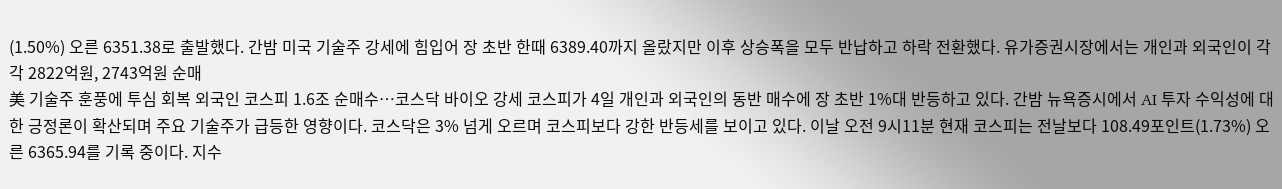(1.50%) 오른 6351.38로 출발했다. 간밤 미국 기술주 강세에 힘입어 장 초반 한때 6389.40까지 올랐지만 이후 상승폭을 모두 반납하고 하락 전환했다. 유가증권시장에서는 개인과 외국인이 각각 2822억원, 2743억원 순매
美 기술주 훈풍에 투심 회복 외국인 코스피 1.6조 순매수…코스닥 바이오 강세 코스피가 4일 개인과 외국인의 동반 매수에 장 초반 1%대 반등하고 있다. 간밤 뉴욕증시에서 AI 투자 수익성에 대한 긍정론이 확산되며 주요 기술주가 급등한 영향이다. 코스닥은 3% 넘게 오르며 코스피보다 강한 반등세를 보이고 있다. 이날 오전 9시11분 현재 코스피는 전날보다 108.49포인트(1.73%) 오른 6365.94를 기록 중이다. 지수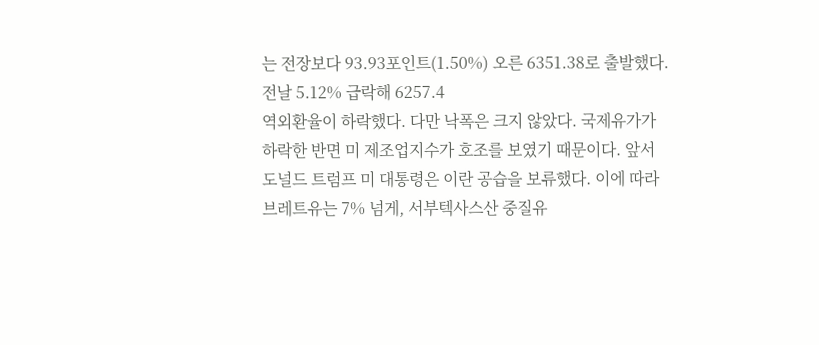는 전장보다 93.93포인트(1.50%) 오른 6351.38로 출발했다. 전날 5.12% 급락해 6257.4
역외환율이 하락했다. 다만 낙폭은 크지 않았다. 국제유가가 하락한 반면 미 제조업지수가 호조를 보였기 때문이다. 앞서 도널드 트럼프 미 대통령은 이란 공습을 보류했다. 이에 따라 브레트유는 7% 넘게, 서부텍사스산 중질유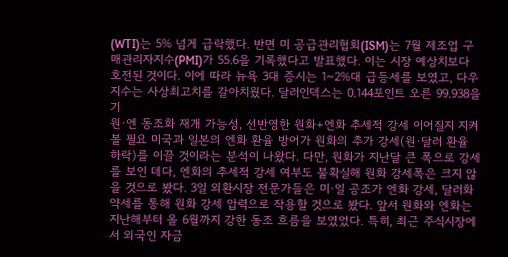(WTI)는 5% 넘게 급락했다. 반면 미 공급관리협회(ISM)는 7월 제조업 구매관리자지수(PMI)가 55.6을 기록했다고 발표했다. 이는 시장 예상치보다 호전된 것이다. 이에 따라 뉴욕 3대 증시는 1~2%대 급등세를 보였고, 다우지수는 사상최고치를 갈아치웠다. 달러인덱스는 0.144포인트 오른 99.938을 기
원·엔 동조화 재개 가능성, 선반영한 원화+엔화 추세적 강세 이어질지 지켜볼 필요 미국과 일본의 엔화 환율 방어가 원화의 추가 강세(원·달러 환율 하락)를 이끌 것이라는 분석이 나왔다. 다만, 원화가 지난달 큰 폭으로 강세를 보인 데다, 엔화의 추세적 강세 여부도 불확실해 원화 강세폭은 크지 않을 것으로 봤다. 3일 외환시장 전문가들은 미·일 공조가 엔화 강세, 달러화 약세를 통해 원화 강세 압력으로 작용할 것으로 봤다. 앞서 원화와 엔화는 지난해부터 올 6월까지 강한 동조 흐름을 보였었다. 특히, 최근 주식시장에서 외국인 자금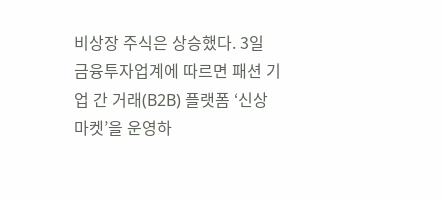비상장 주식은 상승했다. 3일 금융투자업계에 따르면 패션 기업 간 거래(B2B) 플랫폼 ‘신상마켓’을 운영하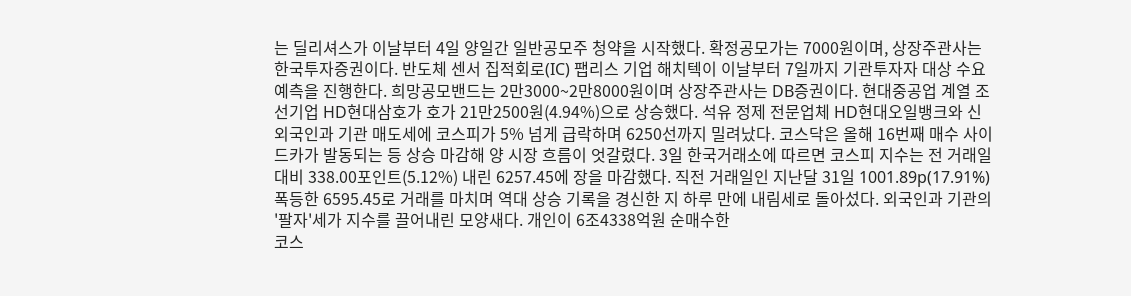는 딜리셔스가 이날부터 4일 양일간 일반공모주 청약을 시작했다. 확정공모가는 7000원이며, 상장주관사는 한국투자증권이다. 반도체 센서 집적회로(IC) 팹리스 기업 해치텍이 이날부터 7일까지 기관투자자 대상 수요예측을 진행한다. 희망공모밴드는 2만3000~2만8000원이며 상장주관사는 DB증권이다. 현대중공업 계열 조선기업 HD현대삼호가 호가 21만2500원(4.94%)으로 상승했다. 석유 정제 전문업체 HD현대오일뱅크와 신
외국인과 기관 매도세에 코스피가 5% 넘게 급락하며 6250선까지 밀려났다. 코스닥은 올해 16번째 매수 사이드카가 발동되는 등 상승 마감해 양 시장 흐름이 엇갈렸다. 3일 한국거래소에 따르면 코스피 지수는 전 거래일 대비 338.00포인트(5.12%) 내린 6257.45에 장을 마감했다. 직전 거래일인 지난달 31일 1001.89p(17.91%) 폭등한 6595.45로 거래를 마치며 역대 상승 기록을 경신한 지 하루 만에 내림세로 돌아섰다. 외국인과 기관의 '팔자'세가 지수를 끌어내린 모양새다. 개인이 6조4338억원 순매수한
코스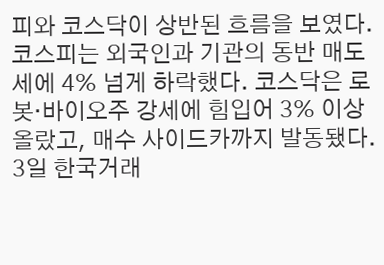피와 코스닥이 상반된 흐름을 보였다. 코스피는 외국인과 기관의 동반 매도세에 4% 넘게 하락했다. 코스닥은 로봇·바이오주 강세에 힘입어 3% 이상 올랐고, 매수 사이드카까지 발동됐다. 3일 한국거래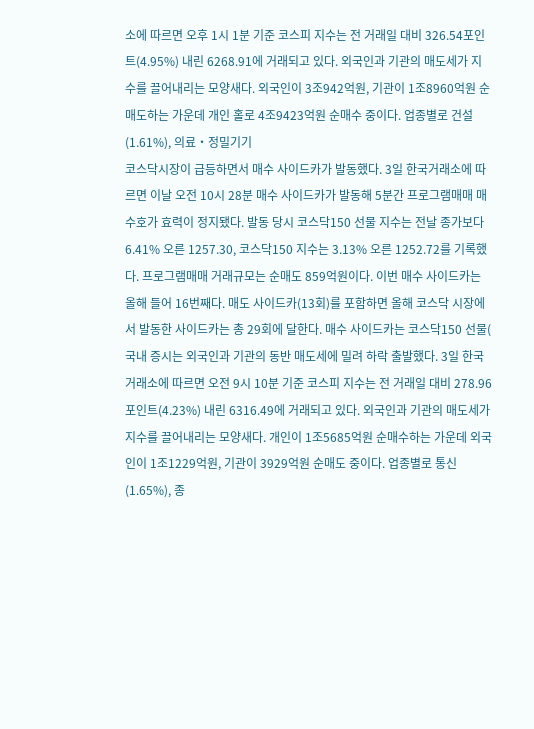소에 따르면 오후 1시 1분 기준 코스피 지수는 전 거래일 대비 326.54포인트(4.95%) 내린 6268.91에 거래되고 있다. 외국인과 기관의 매도세가 지수를 끌어내리는 모양새다. 외국인이 3조942억원, 기관이 1조8960억원 순매도하는 가운데 개인 홀로 4조9423억원 순매수 중이다. 업종별로 건설(1.61%), 의료‧정밀기기
코스닥시장이 급등하면서 매수 사이드카가 발동했다. 3일 한국거래소에 따르면 이날 오전 10시 28분 매수 사이드카가 발동해 5분간 프로그램매매 매수호가 효력이 정지됐다. 발동 당시 코스닥150 선물 지수는 전날 종가보다 6.41% 오른 1257.30, 코스닥150 지수는 3.13% 오른 1252.72를 기록했다. 프로그램매매 거래규모는 순매도 859억원이다. 이번 매수 사이드카는 올해 들어 16번째다. 매도 사이드카(13회)를 포함하면 올해 코스닥 시장에서 발동한 사이드카는 총 29회에 달한다. 매수 사이드카는 코스닥150 선물(
국내 증시는 외국인과 기관의 동반 매도세에 밀려 하락 출발했다. 3일 한국거래소에 따르면 오전 9시 10분 기준 코스피 지수는 전 거래일 대비 278.96포인트(4.23%) 내린 6316.49에 거래되고 있다. 외국인과 기관의 매도세가 지수를 끌어내리는 모양새다. 개인이 1조5685억원 순매수하는 가운데 외국인이 1조1229억원, 기관이 3929억원 순매도 중이다. 업종별로 통신(1.65%), 종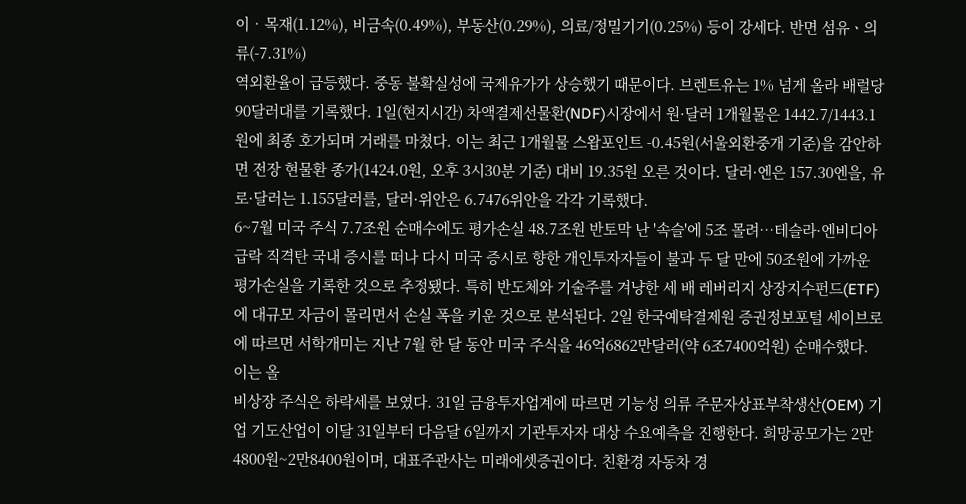이‧목재(1.12%), 비금속(0.49%), 부동산(0.29%), 의료/정밀기기(0.25%) 등이 강세다. 반면 섬유ㆍ의류(-7.31%)
역외환율이 급등했다. 중동 불확실성에 국제유가가 상승했기 때문이다. 브렌트유는 1% 넘게 올라 배럴당 90달러대를 기록했다. 1일(현지시간) 차액결제선물환(NDF)시장에서 원·달러 1개월물은 1442.7/1443.1원에 최종 호가되며 거래를 마쳤다. 이는 최근 1개월물 스왑포인트 -0.45원(서울외환중개 기준)을 감안하면 전장 현물환 종가(1424.0원, 오후 3시30분 기준) 대비 19.35원 오른 것이다. 달러·엔은 157.30엔을, 유로·달러는 1.155달러를, 달러·위안은 6.7476위안을 각각 기록했다.
6~7월 미국 주식 7.7조원 순매수에도 평가손실 48.7조원 반토막 난 '속슬'에 5조 몰려…테슬라·엔비디아 급락 직격탄 국내 증시를 떠나 다시 미국 증시로 향한 개인투자자들이 불과 두 달 만에 50조원에 가까운 평가손실을 기록한 것으로 추정됐다. 특히 반도체와 기술주를 겨냥한 세 배 레버리지 상장지수펀드(ETF)에 대규모 자금이 몰리면서 손실 폭을 키운 것으로 분석된다. 2일 한국예탁결제원 증권정보포털 세이브로에 따르면 서학개미는 지난 7월 한 달 동안 미국 주식을 46억6862만달러(약 6조7400억원) 순매수했다. 이는 올
비상장 주식은 하락세를 보였다. 31일 금융투자업계에 따르면 기능성 의류 주문자상표부착생산(OEM) 기업 기도산업이 이달 31일부터 다음달 6일까지 기관투자자 대상 수요예측을 진행한다. 희망공모가는 2만4800원~2만8400원이며, 대표주관사는 미래에셋증권이다. 친환경 자동차 경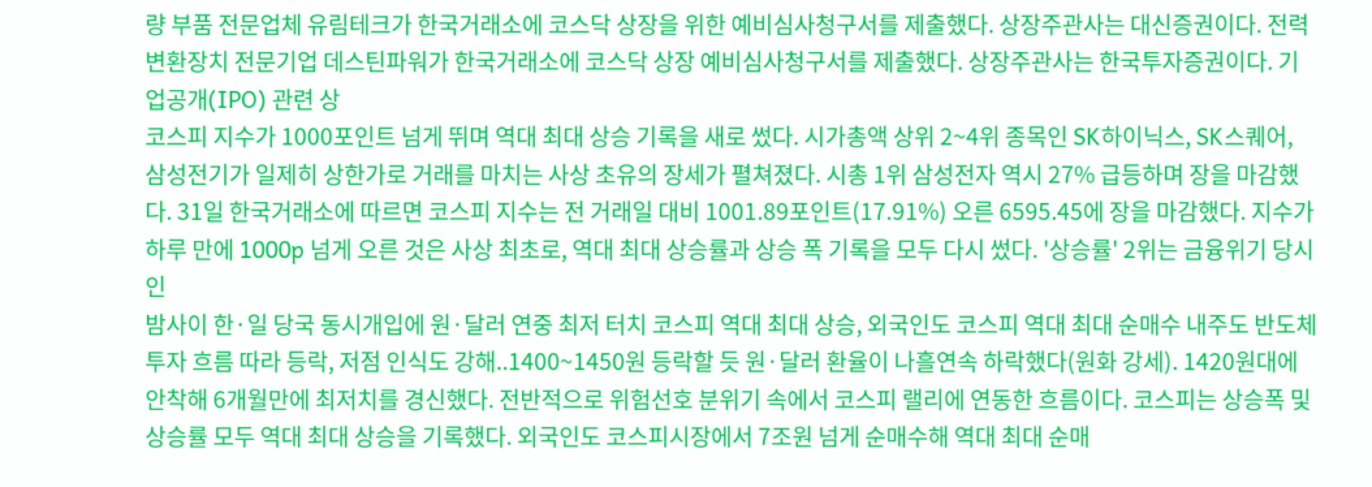량 부품 전문업체 유림테크가 한국거래소에 코스닥 상장을 위한 예비심사청구서를 제출했다. 상장주관사는 대신증권이다. 전력변환장치 전문기업 데스틴파워가 한국거래소에 코스닥 상장 예비심사청구서를 제출했다. 상장주관사는 한국투자증권이다. 기업공개(IPO) 관련 상
코스피 지수가 1000포인트 넘게 뛰며 역대 최대 상승 기록을 새로 썼다. 시가총액 상위 2~4위 종목인 SK하이닉스, SK스퀘어, 삼성전기가 일제히 상한가로 거래를 마치는 사상 초유의 장세가 펼쳐졌다. 시총 1위 삼성전자 역시 27% 급등하며 장을 마감했다. 31일 한국거래소에 따르면 코스피 지수는 전 거래일 대비 1001.89포인트(17.91%) 오른 6595.45에 장을 마감했다. 지수가 하루 만에 1000p 넘게 오른 것은 사상 최초로, 역대 최대 상승률과 상승 폭 기록을 모두 다시 썼다. '상승률' 2위는 금융위기 당시인
밤사이 한·일 당국 동시개입에 원·달러 연중 최저 터치 코스피 역대 최대 상승, 외국인도 코스피 역대 최대 순매수 내주도 반도체 투자 흐름 따라 등락, 저점 인식도 강해..1400~1450원 등락할 듯 원·달러 환율이 나흘연속 하락했다(원화 강세). 1420원대에 안착해 6개월만에 최저치를 경신했다. 전반적으로 위험선호 분위기 속에서 코스피 랠리에 연동한 흐름이다. 코스피는 상승폭 및 상승률 모두 역대 최대 상승을 기록했다. 외국인도 코스피시장에서 7조원 넘게 순매수해 역대 최대 순매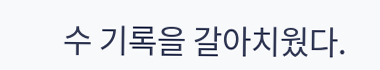수 기록을 갈아치웠다.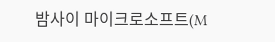밤사이 마이크로소프트(M